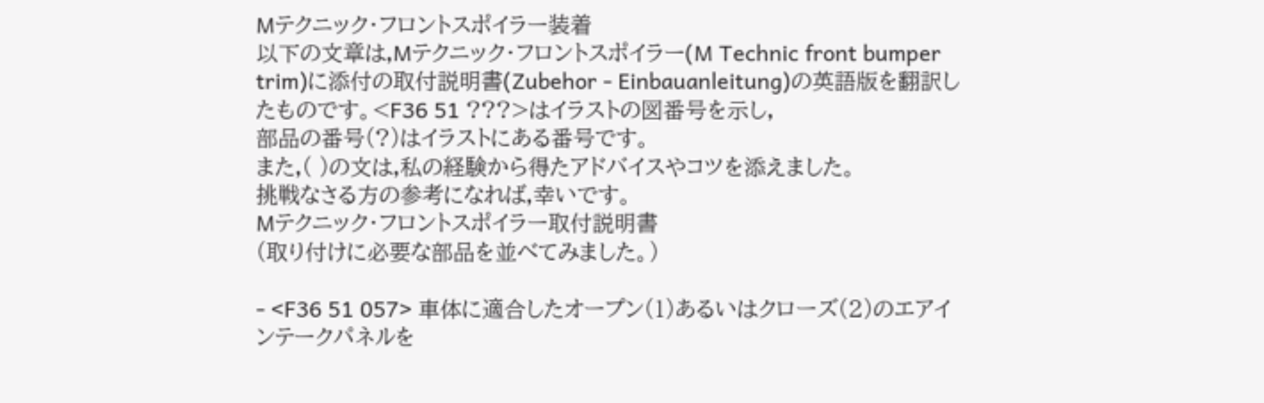Mテクニック・フロントスポイラー装着
以下の文章は,Mテクニック・フロントスポイラー(M Technic front bumper trim)に添付の取付説明書(Zubehor - Einbauanleitung)の英語版を翻訳したものです。<F36 51 ???>はイラストの図番号を示し,
部品の番号(?)はイラストにある番号です。
また,( )の文は,私の経験から得たアドバイスやコツを添えました。
挑戦なさる方の参考になれば,幸いです。
Mテクニック・フロントスポイラー取付説明書
(取り付けに必要な部品を並べてみました。)

- <F36 51 057> 車体に適合したオープン(1)あるいはクローズ(2)のエアインテークパネルを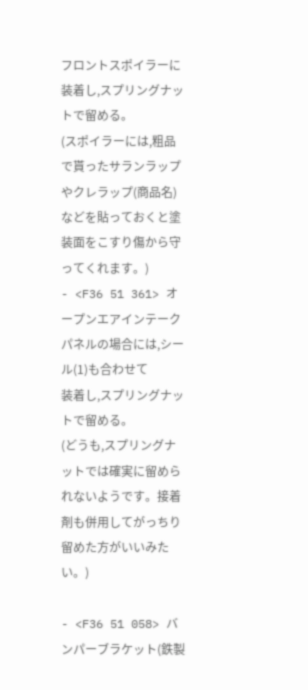フロントスポイラーに装着し,スプリングナットで留める。
(スポイラーには,粗品で貰ったサランラップやクレラップ(商品名)などを貼っておくと塗装面をこすり傷から守ってくれます。)
- <F36 51 361> オープンエアインテークパネルの場合には,シール(1)も合わせて
装着し,スプリングナットで留める。
(どうも,スプリングナットでは確実に留められないようです。接着剤も併用してがっちり留めた方がいいみたい。)

- <F36 51 058> バンパーブラケット(鉄製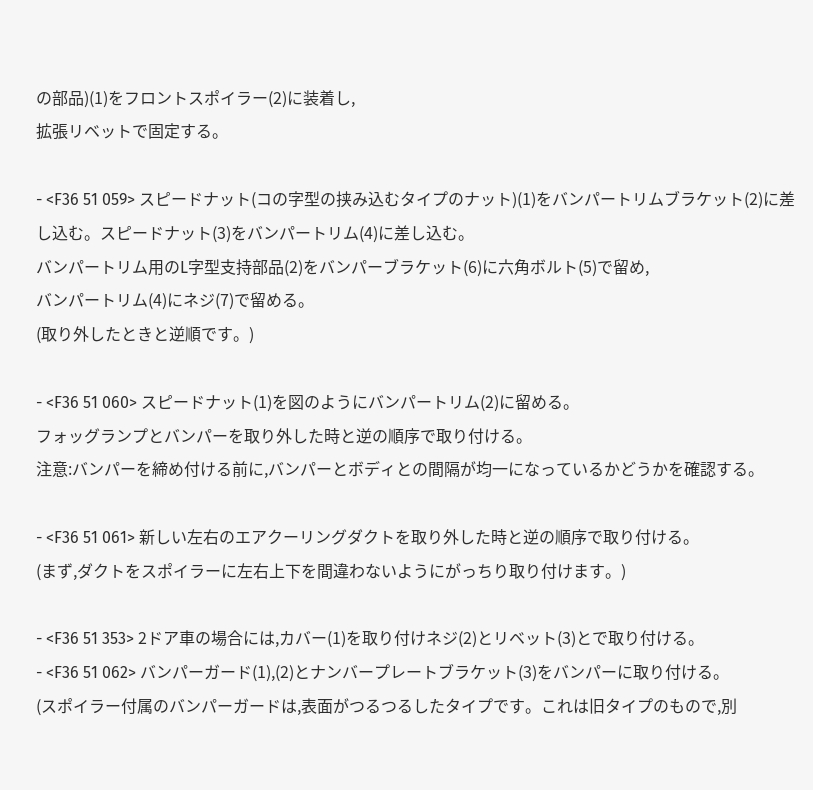の部品)(1)をフロントスポイラー(2)に装着し,
拡張リベットで固定する。

- <F36 51 059> スピードナット(コの字型の挟み込むタイプのナット)(1)をバンパートリムブラケット(2)に差し込む。スピードナット(3)をバンパートリム(4)に差し込む。
バンパートリム用のL字型支持部品(2)をバンパーブラケット(6)に六角ボルト(5)で留め,
バンパートリム(4)にネジ(7)で留める。
(取り外したときと逆順です。)

- <F36 51 060> スピードナット(1)を図のようにバンパートリム(2)に留める。
フォッグランプとバンパーを取り外した時と逆の順序で取り付ける。
注意:バンパーを締め付ける前に,バンパーとボディとの間隔が均一になっているかどうかを確認する。

- <F36 51 061> 新しい左右のエアクーリングダクトを取り外した時と逆の順序で取り付ける。
(まず,ダクトをスポイラーに左右上下を間違わないようにがっちり取り付けます。)

- <F36 51 353> 2ドア車の場合には,カバー(1)を取り付けネジ(2)とリベット(3)とで取り付ける。
- <F36 51 062> バンパーガード(1),(2)とナンバープレートブラケット(3)をバンパーに取り付ける。
(スポイラー付属のバンパーガードは,表面がつるつるしたタイプです。これは旧タイプのもので,別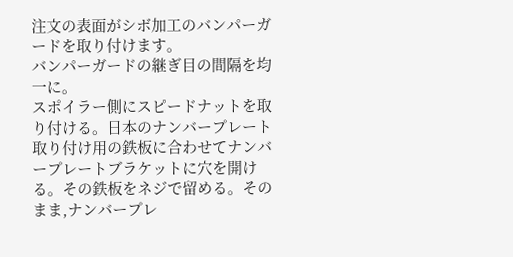注文の表面がシボ加工のバンパーガードを取り付けます。
バンパーガードの継ぎ目の間隔を均一に。
スポイラー側にスピードナットを取り付ける。日本のナンバープレート取り付け用の鉄板に合わせてナンバープレートブラケットに穴を開ける。その鉄板をネジで留める。そのまま,ナンバープレ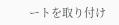ートを取り付け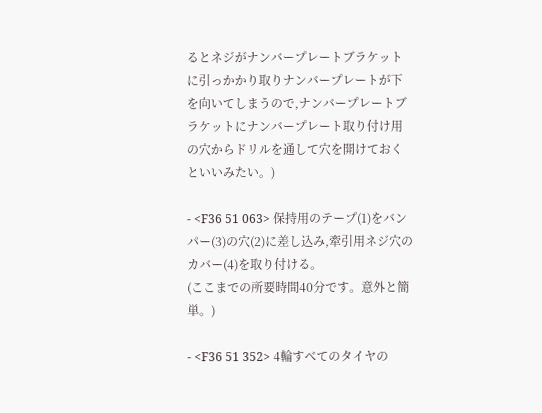るとネジがナンバープレートブラケットに引っかかり取りナンバープレートが下を向いてしまうので,ナンバープレートブラケットにナンバープレート取り付け用の穴からドリルを通して穴を開けておくといいみたい。)

- <F36 51 063> 保持用のテープ(1)をバンパー(3)の穴(2)に差し込み,牽引用ネジ穴のカバー(4)を取り付ける。
(ここまでの所要時間40分です。意外と簡単。)

- <F36 51 352> 4輪すべてのタイヤの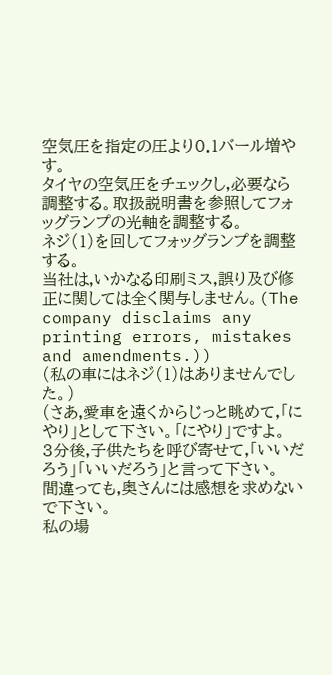空気圧を指定の圧より0.1バール増やす。
タイヤの空気圧をチェックし,必要なら調整する。取扱説明書を参照してフォッグランプの光軸を調整する。
ネジ(1)を回してフォッグランプを調整する。
当社は,いかなる印刷ミス,誤り及び修正に関しては全く関与しません。(The company disclaims any printing errors, mistakes and amendments.))
(私の車にはネジ(1)はありませんでした。)
(さあ,愛車を遠くからじっと眺めて,「にやり」として下さい。「にやり」ですよ。
3分後,子供たちを呼び寄せて,「いいだろう」「いいだろう」と言って下さい。
間違っても,奥さんには感想を求めないで下さい。
私の場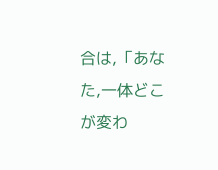合は,「あなた,一体どこが変わ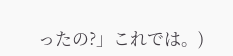ったの?」これでは。)